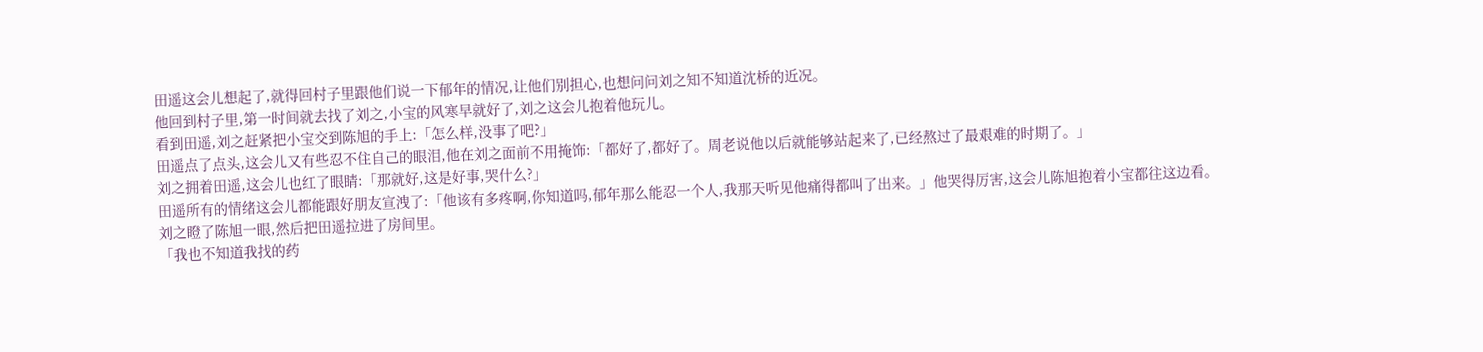田遥这会儿想起了,就得回村子里跟他们说一下郁年的情况,让他们别担心,也想问问刘之知不知道沈桥的近况。
他回到村子里,第一时间就去找了刘之,小宝的风寒早就好了,刘之这会儿抱着他玩儿。
看到田遥,刘之赶紧把小宝交到陈旭的手上:「怎么样,没事了吧?」
田遥点了点头,这会儿又有些忍不住自己的眼泪,他在刘之面前不用掩饰:「都好了,都好了。周老说他以后就能够站起来了,已经熬过了最艰难的时期了。」
刘之拥着田遥,这会儿也红了眼睛:「那就好,这是好事,哭什么?」
田遥所有的情绪这会儿都能跟好朋友宣洩了:「他该有多疼啊,你知道吗,郁年那么能忍一个人,我那天听见他痛得都叫了出来。」他哭得厉害,这会儿陈旭抱着小宝都往这边看。
刘之瞪了陈旭一眼,然后把田遥拉进了房间里。
「我也不知道我找的药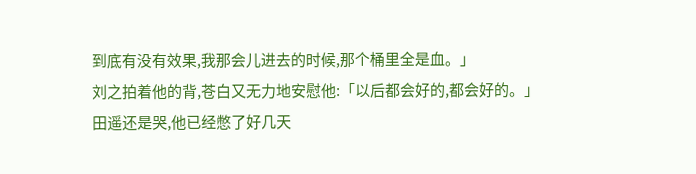到底有没有效果,我那会儿进去的时候,那个桶里全是血。」
刘之拍着他的背,苍白又无力地安慰他:「以后都会好的,都会好的。」
田遥还是哭,他已经憋了好几天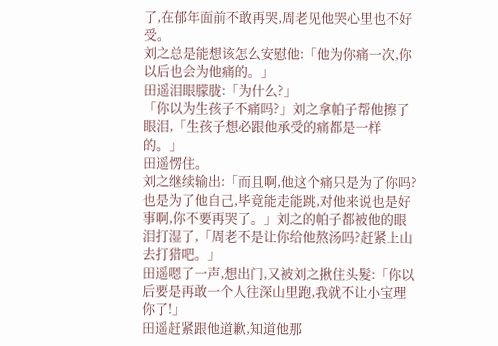了,在郁年面前不敢再哭,周老见他哭心里也不好受。
刘之总是能想该怎么安慰他:「他为你痛一次,你以后也会为他痛的。」
田遥泪眼朦胧:「为什么?」
「你以为生孩子不痛吗?」刘之拿帕子帮他擦了眼泪,「生孩子想必跟他承受的痛都是一样的。」
田遥愣住。
刘之继续输出:「而且啊,他这个痛只是为了你吗?也是为了他自己,毕竟能走能跳,对他来说也是好事啊,你不要再哭了。」刘之的帕子都被他的眼泪打湿了,「周老不是让你给他熬汤吗?赶紧上山去打猎吧。」
田遥嗯了一声,想出门,又被刘之揪住头髮:「你以后要是再敢一个人往深山里跑,我就不让小宝理你了!」
田遥赶紧跟他道歉,知道他那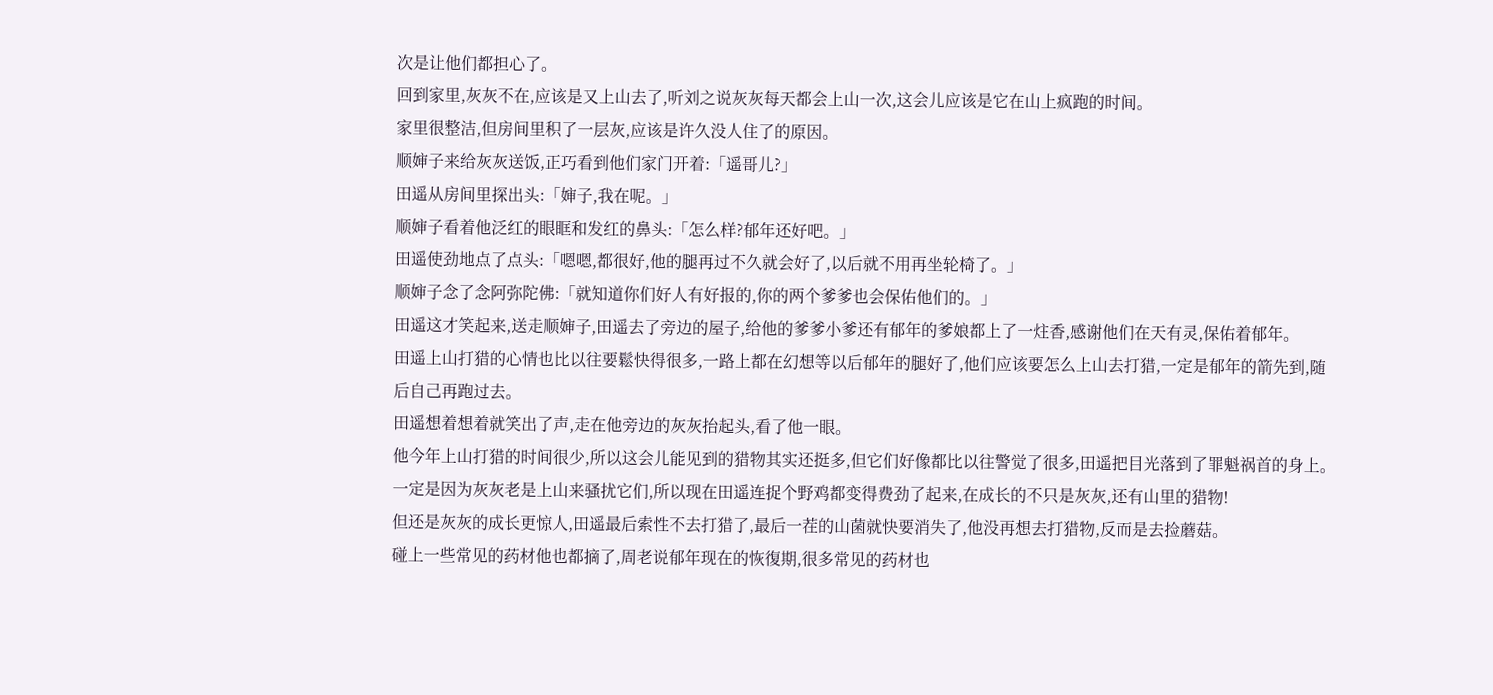次是让他们都担心了。
回到家里,灰灰不在,应该是又上山去了,听刘之说灰灰每天都会上山一次,这会儿应该是它在山上疯跑的时间。
家里很整洁,但房间里积了一层灰,应该是许久没人住了的原因。
顺婶子来给灰灰送饭,正巧看到他们家门开着:「遥哥儿?」
田遥从房间里探出头:「婶子,我在呢。」
顺婶子看着他泛红的眼眶和发红的鼻头:「怎么样?郁年还好吧。」
田遥使劲地点了点头:「嗯嗯,都很好,他的腿再过不久就会好了,以后就不用再坐轮椅了。」
顺婶子念了念阿弥陀佛:「就知道你们好人有好报的,你的两个爹爹也会保佑他们的。」
田遥这才笑起来,送走顺婶子,田遥去了旁边的屋子,给他的爹爹小爹还有郁年的爹娘都上了一炷香,感谢他们在天有灵,保佑着郁年。
田遥上山打猎的心情也比以往要鬆快得很多,一路上都在幻想等以后郁年的腿好了,他们应该要怎么上山去打猎,一定是郁年的箭先到,随后自己再跑过去。
田遥想着想着就笑出了声,走在他旁边的灰灰抬起头,看了他一眼。
他今年上山打猎的时间很少,所以这会儿能见到的猎物其实还挺多,但它们好像都比以往警觉了很多,田遥把目光落到了罪魁祸首的身上。
一定是因为灰灰老是上山来骚扰它们,所以现在田遥连捉个野鸡都变得费劲了起来,在成长的不只是灰灰,还有山里的猎物!
但还是灰灰的成长更惊人,田遥最后索性不去打猎了,最后一茬的山菌就快要消失了,他没再想去打猎物,反而是去捡蘑菇。
碰上一些常见的药材他也都摘了,周老说郁年现在的恢復期,很多常见的药材也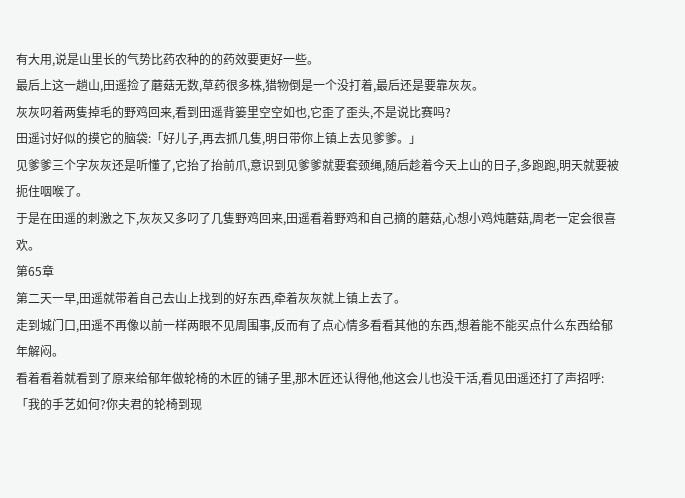有大用,说是山里长的气势比药农种的的药效要更好一些。
最后上这一趟山,田遥捡了蘑菇无数,草药很多株,猎物倒是一个没打着,最后还是要靠灰灰。
灰灰叼着两隻掉毛的野鸡回来,看到田遥背篓里空空如也,它歪了歪头,不是说比赛吗?
田遥讨好似的摸它的脑袋:「好儿子,再去抓几隻,明日带你上镇上去见爹爹。」
见爹爹三个字灰灰还是听懂了,它抬了抬前爪,意识到见爹爹就要套颈绳,随后趁着今天上山的日子,多跑跑,明天就要被扼住咽喉了。
于是在田遥的刺激之下,灰灰又多叼了几隻野鸡回来,田遥看着野鸡和自己摘的蘑菇,心想小鸡炖蘑菇,周老一定会很喜欢。
第65章
第二天一早,田遥就带着自己去山上找到的好东西,牵着灰灰就上镇上去了。
走到城门口,田遥不再像以前一样两眼不见周围事,反而有了点心情多看看其他的东西,想着能不能买点什么东西给郁年解闷。
看着看着就看到了原来给郁年做轮椅的木匠的铺子里,那木匠还认得他,他这会儿也没干活,看见田遥还打了声招呼:「我的手艺如何?你夫君的轮椅到现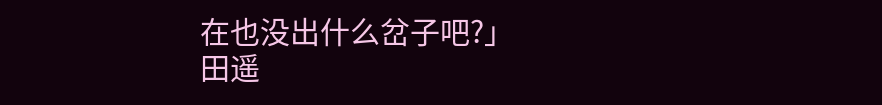在也没出什么岔子吧?」
田遥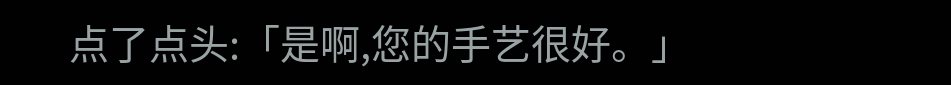点了点头:「是啊,您的手艺很好。」